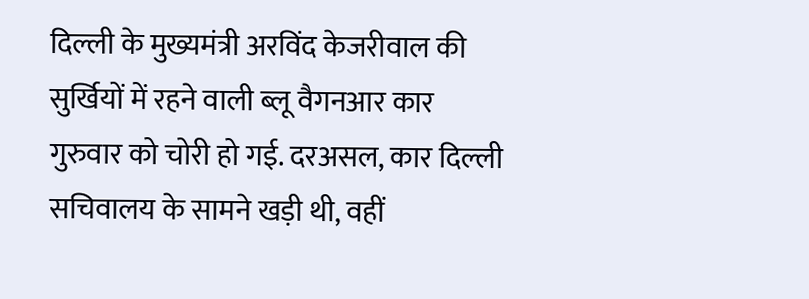दिल्ली के मुख्यमंत्री अरविंद केजरीवाल की सुर्खियों में रहने वाली ब्लू वैगनआर कार गुरुवार को चोरी हो गई. दरअसल, कार दिल्ली सचिवालय के सामने खड़ी थी, वहीं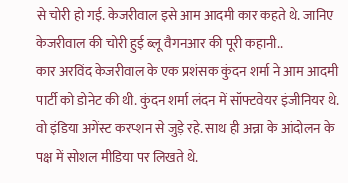से चोरी हो गई. केजरीवाल इसे आम आदमी कार कहते थे. जानिए केजरीवाल की चोरी हुई ब्लू वैगनआर की पूरी कहानी..
कार अरविंद केजरीवाल के एक प्रशंसक कुंदन शर्मा ने आम आदमी पार्टी को डोनेट की थी. कुंदन शर्मा लंदन में सॉफ्टवेयर इंजीनियर थे. वो इंडिया अगेंस्ट करप्शन से जुड़े रहे. साथ ही अन्ना के आंदोलन के पक्ष में सोशल मीडिया पर लिखते थे.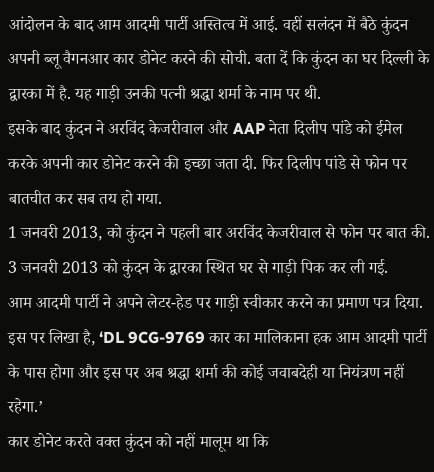आंदोलन के बाद आम आदमी पार्टी अस्तित्व में आई. वहीं सलंदन में बैठे कुंदन अपनी ब्लू वैगनआर कार डोनेट करने की सोची. बता दें कि कुंदन का घर दिल्ली के द्वारका में है. यह गाड़ी उनकी पत्नी श्रद्धा शर्मा के नाम पर थी.
इसके बाद कुंदन ने अरविंद केजरीवाल और AAP नेता दिलीप पांडे को ईमेल करके अपनी कार डोनेट करने की इच्छा जता दी. फिर दिलीप पांडे से फोन पर बातचीत कर सब तय हो गया.
1 जनवरी 2013, को कुंदन ने पहली बार अरविंद केजरीवाल से फोन पर बात की. 3 जनवरी 2013 को कुंदन के द्वारका स्थित घर से गाड़ी पिक कर ली गई.
आम आदमी पार्टी ने अपने लेटर-हेड पर गाड़ी स्वीकार करने का प्रमाण पत्र दिया. इस पर लिखा है, ‘DL 9CG-9769 कार का मालिकाना हक आम आदमी पार्टी के पास होगा और इस पर अब श्रद्धा शर्मा की कोई जवाबदेही या नियंत्रण नहीं रहेगा.’
कार डोनेट करते वक्त कुंदन को नहीं मालूम था कि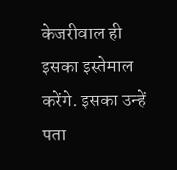केजरीवाल ही इसका इस्तेमाल करेंगे. इसका उन्हें पता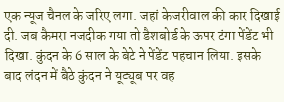एक न्यूज चैनल के जरिए लगा. जहां केजरीवाल की कार दिखाई दी. जब कैमरा नजदीक गया तो डैशबोर्ड के ऊपर टंगा पेंडेंट भी दिखा. कुंदन के 6 साल के बेटे ने पेंडेंट पहचान लिया. इसके बाद लंदन में बैठे कुंदन ने यूट्यूब पर वह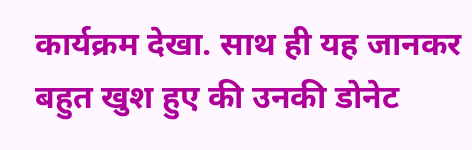कार्यक्रम देखा. साथ ही यह जानकर बहुत खुश हुए की उनकी डोनेट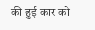की हुई कार को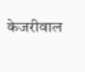केजरीवाल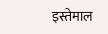इस्तेमाल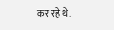कर रहे थे.